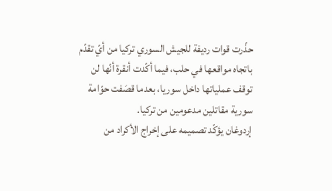حذّرت قوات رديفة للجيش السوري تركيا من أيّ تقدّم باتجاه مواقعها في حلب، فيما أكّدت أنقرة أنّها لن توقف عملياتها داخل سوريا، بعدما قصَفت حوّامة سورية مقاتلين مدعومين من تركيا.
إردوغان يؤكّد تصميمه على إخراج الأكراد من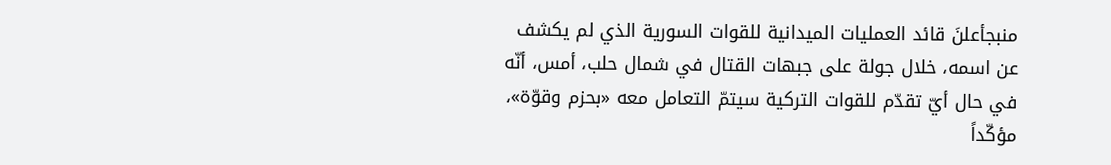منبجأعلنَ قائد العمليات الميدانية للقوات السورية الذي لم يكشف عن اسمه، خلال جولة على جبهات القتال في شمال حلب، أمس، أنّه في حال أيّ تقدّم للقوات التركية سيتمّ التعامل معه «بحزم وقوّة»، مؤكّداً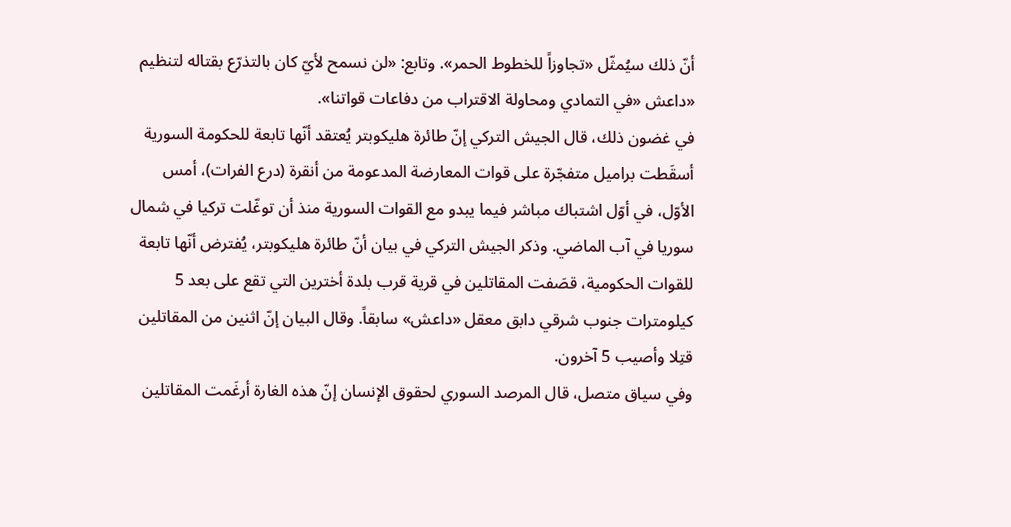أنّ ذلك سيُمثّل «تجاوزاً للخطوط الحمر». وتابع: «لن نسمح لأيّ كان بالتذرّع بقتاله لتنظيم «داعش «في التمادي ومحاولة الاقتراب من دفاعات قواتنا».
في غضون ذلك، قال الجيش التركي إنّ طائرة هليكوبتر يُعتقد أنّها تابعة للحكومة السورية أسقَطت براميل متفجّرة على قوات المعارضة المدعومة من أنقرة (درع الفرات)، أمس الأوّل، في أوّل اشتباك مباشر فيما يبدو مع القوات السورية منذ أن توغّلت تركيا في شمال سوريا في آب الماضي. وذكر الجيش التركي في بيان أنّ طائرة هليكوبتر، يُفترض أنّها تابعة للقوات الحكومية، قصَفت المقاتلين في قرية قرب بلدة أخترين التي تقع على بعد 5 كيلومترات جنوب شرقي دابق معقل «داعش» سابقاً. وقال البيان إنّ اثنين من المقاتلين قتِلا وأصيب 5 آخرون.
وفي سياق متصل، قال المرصد السوري لحقوق الإنسان إنّ هذه الغارة أرغَمت المقاتلين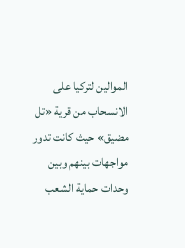الموالين لتركيا على الانسحاب من قرية «تل مضيق» حيث كانت تدور مواجهات بينهم وبين وحدات حماية الشعب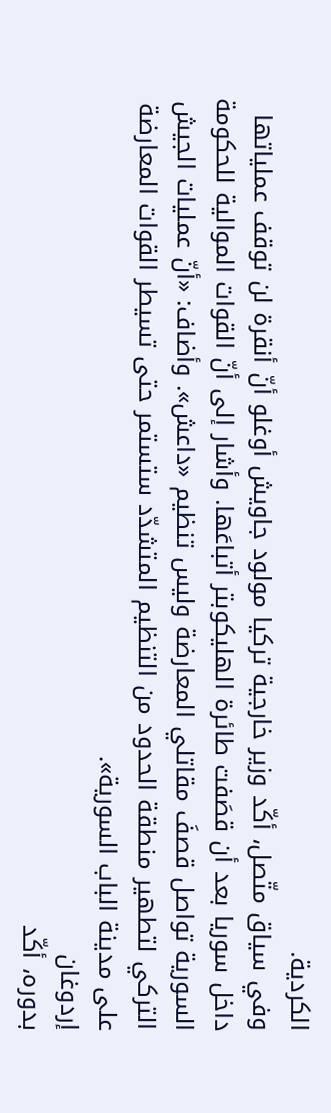الكردية.
وفي سياق متّصل، أكّد وزير خارجية تركيا مولود جاويش أوغلو أنّ أنقرة لن توقف عملياتها داخل سوريا بعد أن قصَفت طائرة الهليكوبتر أتباعَها. وأشار إلى أنّ القوات الموالية للحكومة السورية تواصل قصفَ مقاتلي المعارضة وليس تنظيم «داعش». وأضاف: «أنّ عمليات الجيش التركي لتطهير منطقة الحدود من التنظيم المتشدّد ستستمر حتى تسيطر القوات المعارضة على مدينة الباب السورية».
إردوغان
بدوره، أكّد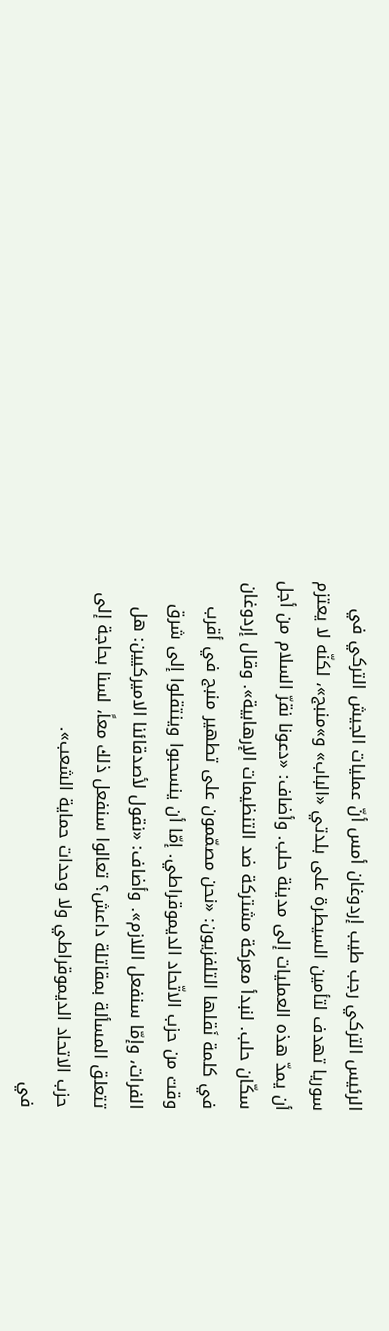الرئيس التركي رجب طيب إردوغان أمس أنّ عمليات الجيش التركي في سوريا تهدف لتأمين السيطرة على بلدتي «الباب» و»منبج»، لكنّه لا يعتزم أن يمدّ هذه العمليات إلى مدينة حلب. وأضاف: «دعونا نقرّ السلام من أجل سكّان حلب. لنبدأ معركة مشتركة ضد التنظيمات الإرهابية». وقال إردوغان في كلمة نَقلها التلفزيون: «نحن مصمّمون على تطهير منبج في أقرب وقت من حزب الاتّحاد الديموقراطي. إمّا أن ينسحبوا وينتقلوا إلى شرق الفرات، وإمّا سنفعل اللازم». وأضاف: «نقول لأصدقائنا الاميركيين: هل تتعلق المسألة بمقاتلة داعش؟ تعالوا سنفعل ذلك معاً، لسنا بحاجة إلى حزب الاتحاد الديموقراطي ولا وحدات حماية الشعب».
في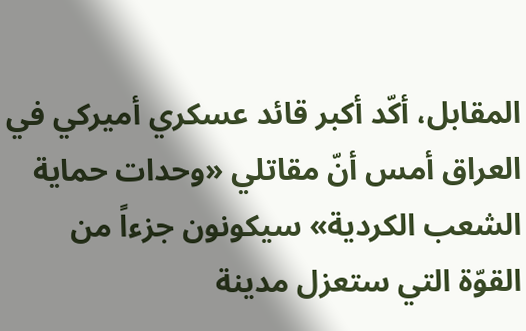المقابل، أكّد أكبر قائد عسكري أميركي في العراق أمس أنّ مقاتلي «وحدات حماية الشعب الكردية» سيكونون جزءاً من القوّة التي ستعزل مدينة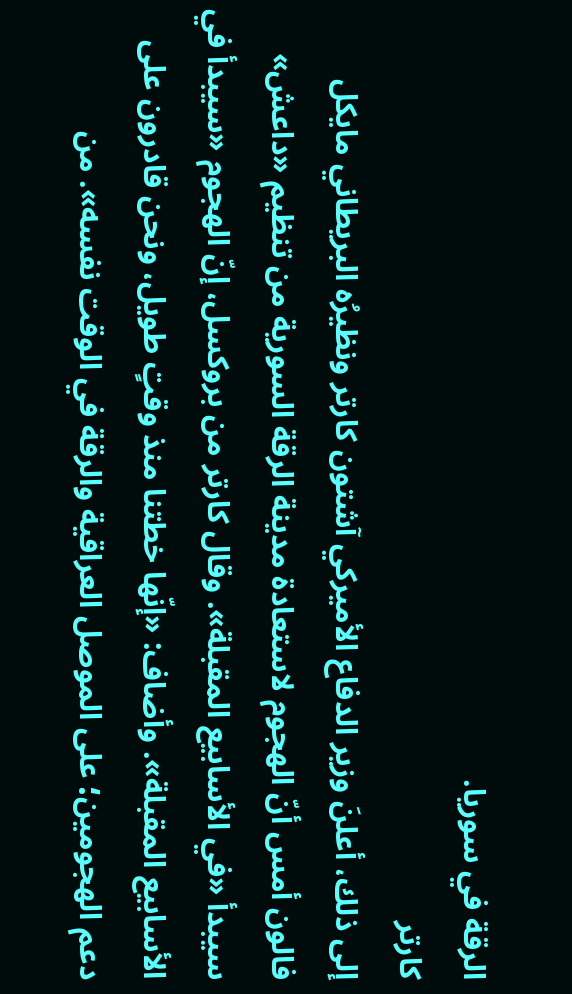الرقة في سوريا.
كارتر
إلى ذلك، أعلنَ وزير الدفاع الأميركي آشتون كارتر ونظيرُه البريطاني مايكل فالون أمس أنّ الهجوم لاستعادة مدينة الرقة السورية من تنظيم «داعش» سيبدأ «في الأسابيع المقبلة». وقال كارتر من بروكسل، إنّ الهجوم «سيبدأ في الأسابيع المقبلة». وأضاف: «إنّها خطتنا منذ وقتٍ طويل، ونحن قادرون على دعم الهجومين؛ على الموصل العراقية والرقة في الوقت نفسه». من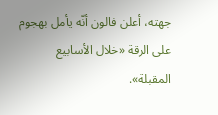جهته، أعلن فالون أنّه يأمل بهجوم على الرقة «خلال الأسابيع المقبلة».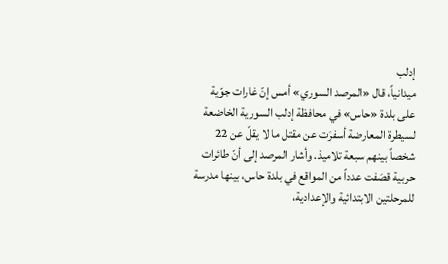إدلب
ميدانياً، قال «المرصد السوري» أمس إنّ غارات جوّية على بلدة «حاس» في محافظة إدلب السورية الخاضعة لسيطرة المعارضة أسفرَت عن مقتل ما لا يقلّ عن 22 شخصاً بينهم سبعة تلاميذ. وأشار المرصد إلى أنّ طائرات حربية قصَفت عدداً من المواقع في بلدة حاس، بينها مدرسة للمرحلتين الابتدائية والإعدادية،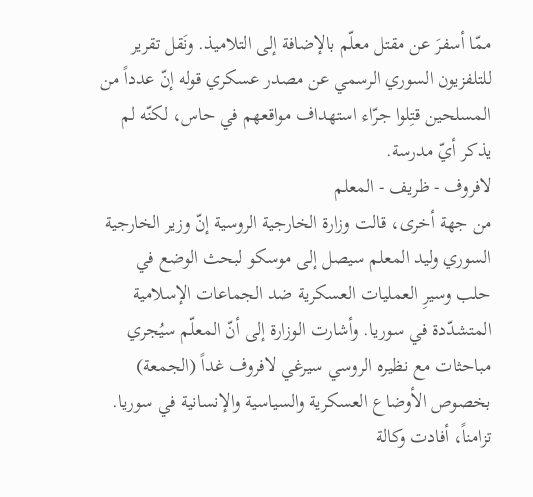ممّا أسفرَ عن مقتل معلّم بالإضافة إلى التلاميذ. ونَقل تقرير للتلفزيون السوري الرسمي عن مصدر عسكري قوله إنّ عدداً من المسلحين قتِلوا جرّاء استهداف مواقعهم في حاس، لكنّه لم يذكر أيّ مدرسة.
لافروف - ظريف - المعلم
من جهة أخرى، قالت وزارة الخارجية الروسية إنّ وزير الخارجية السوري وليد المعلم سيصل إلى موسكو لبحث الوضع في حلب وسيرِ العمليات العسكرية ضد الجماعات الإسلامية المتشدّدة في سوريا. وأشارت الوزارة إلى أنّ المعلّم سيُجري مباحثات مع نظيره الروسي سيرغي لافروف غداً (الجمعة) بخصوص الأوضاع العسكرية والسياسية والإنسانية في سوريا.
تزامناً، أفادت وكالة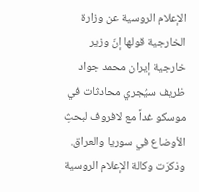الإعلام الروسية عن وزارة الخارجية قولها إنّ وزير خارجية إيران محمد جواد ظريف سيُجري محادثات في موسكو غداً مع لافروف لبحثِ الأوضاع في سوريا والعراق. وذكرَت وكالة الإعلام الروسية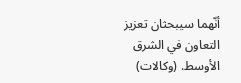أنّهما سيبحثان تعزيز التعاون في الشرق الأوسط. (وكالات)